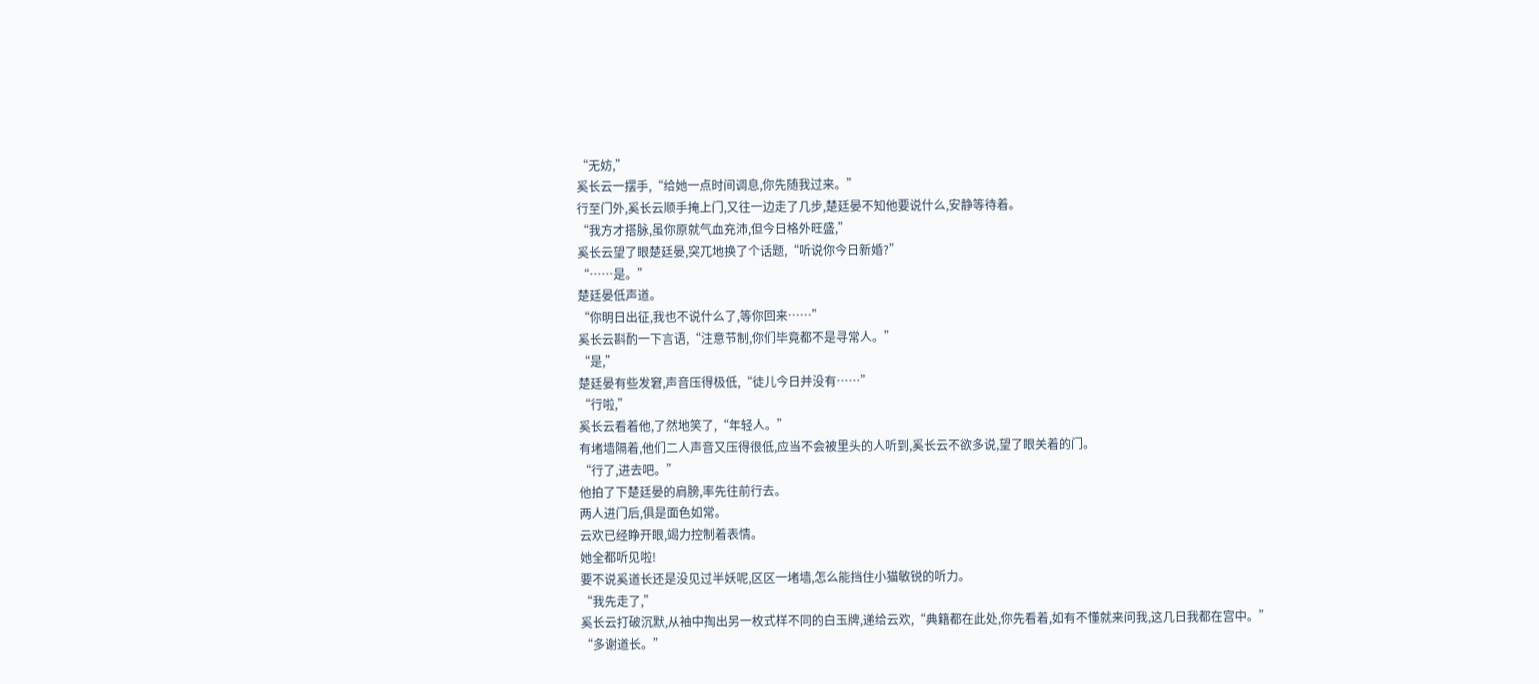“无妨,”
奚长云一摆手,“给她一点时间调息,你先随我过来。”
行至门外,奚长云顺手掩上门,又往一边走了几步,楚廷晏不知他要说什么,安静等待着。
“我方才搭脉,虽你原就气血充沛,但今日格外旺盛,”
奚长云望了眼楚廷晏,突兀地换了个话题,“听说你今日新婚?”
“……是。”
楚廷晏低声道。
“你明日出征,我也不说什么了,等你回来……”
奚长云斟酌一下言语,“注意节制,你们毕竟都不是寻常人。”
“是,”
楚廷晏有些发窘,声音压得极低,“徒儿今日并没有……”
“行啦,”
奚长云看着他,了然地笑了,“年轻人。”
有堵墙隔着,他们二人声音又压得很低,应当不会被里头的人听到,奚长云不欲多说,望了眼关着的门。
“行了,进去吧。”
他拍了下楚廷晏的肩膀,率先往前行去。
两人进门后,俱是面色如常。
云欢已经睁开眼,竭力控制着表情。
她全都听见啦!
要不说奚道长还是没见过半妖呢,区区一堵墙,怎么能挡住小猫敏锐的听力。
“我先走了,”
奚长云打破沉默,从袖中掏出另一枚式样不同的白玉牌,递给云欢,“典籍都在此处,你先看着,如有不懂就来问我,这几日我都在宫中。”
“多谢道长。”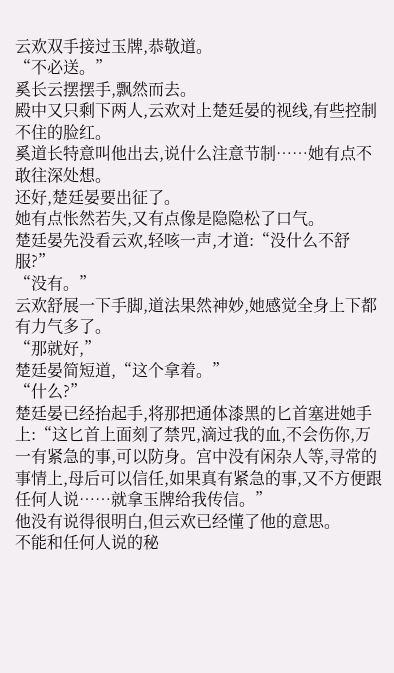云欢双手接过玉牌,恭敬道。
“不必送。”
奚长云摆摆手,飘然而去。
殿中又只剩下两人,云欢对上楚廷晏的视线,有些控制不住的脸红。
奚道长特意叫他出去,说什么注意节制……她有点不敢往深处想。
还好,楚廷晏要出征了。
她有点怅然若失,又有点像是隐隐松了口气。
楚廷晏先没看云欢,轻咳一声,才道:“没什么不舒服?”
“没有。”
云欢舒展一下手脚,道法果然神妙,她感觉全身上下都有力气多了。
“那就好,”
楚廷晏简短道,“这个拿着。”
“什么?”
楚廷晏已经抬起手,将那把通体漆黑的匕首塞进她手上:“这匕首上面刻了禁咒,滴过我的血,不会伤你,万一有紧急的事,可以防身。宫中没有闲杂人等,寻常的事情上,母后可以信任,如果真有紧急的事,又不方便跟任何人说……就拿玉牌给我传信。”
他没有说得很明白,但云欢已经懂了他的意思。
不能和任何人说的秘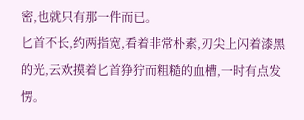密,也就只有那一件而已。
匕首不长,约两指宽,看着非常朴素,刃尖上闪着漆黑的光,云欢摸着匕首狰狞而粗糙的血槽,一时有点发愣。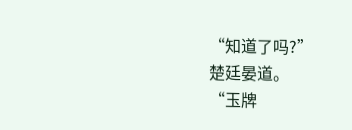“知道了吗?”
楚廷晏道。
“玉牌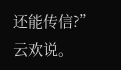还能传信?”
云欢说。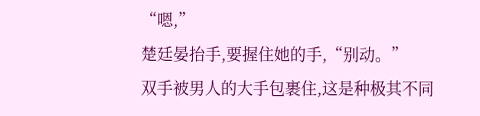“嗯,”
楚廷晏抬手,要握住她的手,“别动。”
双手被男人的大手包裹住,这是种极其不同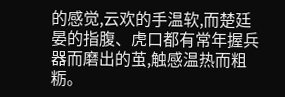的感觉,云欢的手温软,而楚廷晏的指腹、虎口都有常年握兵器而磨出的茧,触感温热而粗粝。